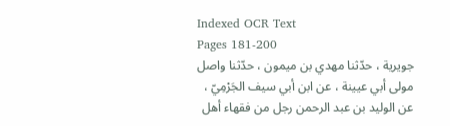Indexed OCR Text
Pages 181-200
جويرية ، حدّثنا مهدي بن ميمون ، حدّثنا واصل مولى أبي عيينة ، عن ابن أبي سيف الجَرْمِيّ ، عن الوليد بن عبد الرحمن رجل من فقهاء أهل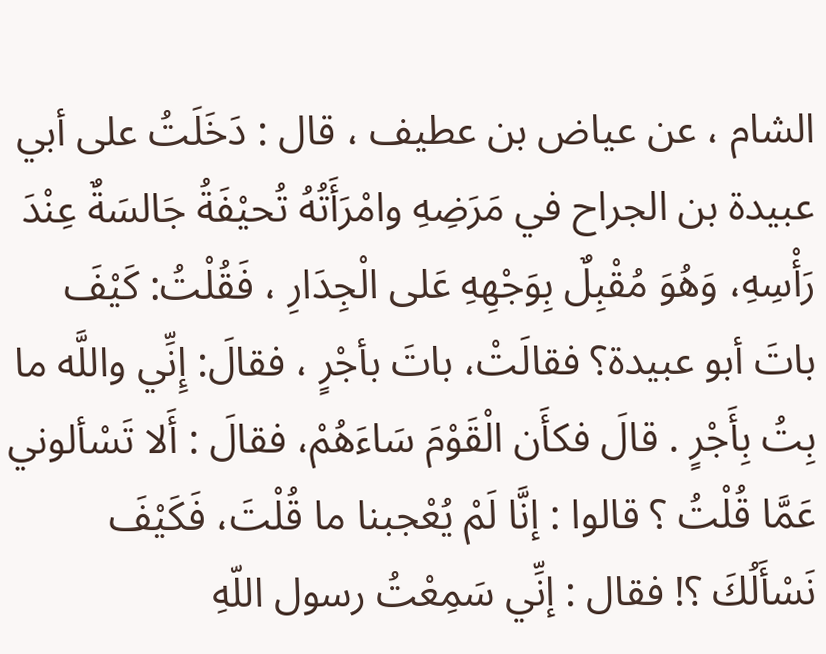الشام ، عن عياض بن عطيف ، قال : دَخَلَتُ على أبي عبيدة بن الجراح في مَرَضِهِ وامْرَأَتُهُ تُحيْفَةُ جَالسَةٌ عِنْدَ رَأْسِهِ، وَهُوَ مُقْبِلٌ بِوَجْهِهِ عَلى الْجِدَارِ ، فَقُلْتُ: كَيْفَ باتَ أبو عبيدة؟ فقالَتْ، باتَ بأجْرٍ ، فقالَ: إِنِّي واللَّه ما بِتُ بِأَجْرٍ . قالَ فكأَن الْقَوْمَ سَاءَهُمْ، فقالَ : أَلا تَسْألوني عَمَّا قُلْتُ ؟ قالوا : إنَّا لَمْ يُعْجبنا ما قُلْتَ، فَكَيْفَ نَسْأَلُكَ ؟! فقال : إنِّي سَمِعْتُ رسول اللّهِ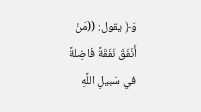وَ﴿ يقول: ((مَنْ أَنْفَقَ نَفَقَةً فَاضِلةً في سَبيلِ اللَّهِ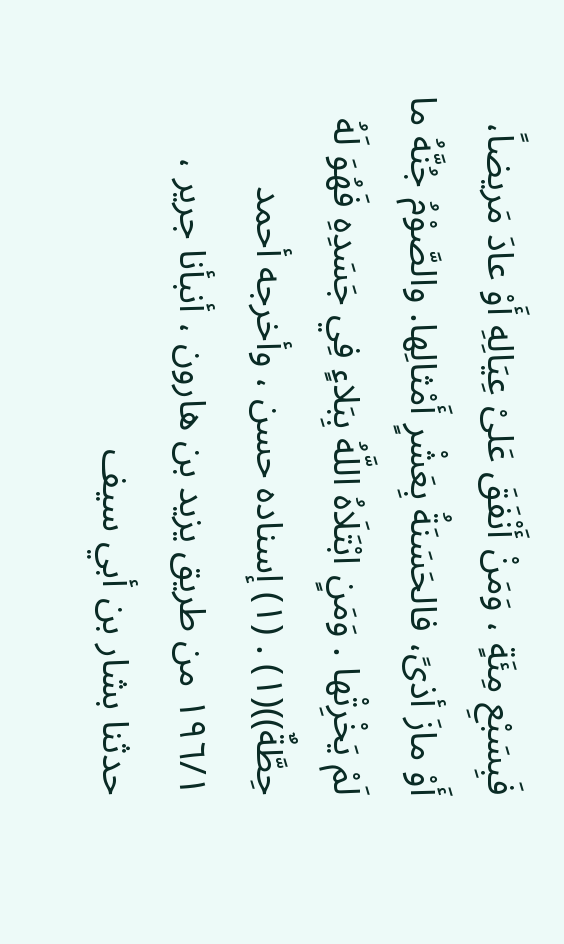فَبِسَبْعِ مِئَةٍ ، وَمَنْ أَنْفَقَ عَلىْ عِيَالِهِ أَوْ عادَ مَريضاً، أَوْ مازَ أذىً، فالحَسَنَةُ بِعَشْرٍ أَمْثالِها. والصَّوْمُ جُنَّهُ ما لَمْ يَخْرِتْها . وَمَنٍ ابْتَلَاهُ اللَّهُ بِبَلاءٍ فِي جَسَدِهِ فَهُوَ لَهُ حِطَّةٌ))(١) . (١) إسناده حسن ، وأخرجه أحمد ١٩٦/١ من طريق يزيد بن هارون ، أنبأنا جرير ، حدثنا بشار بن أبي سيف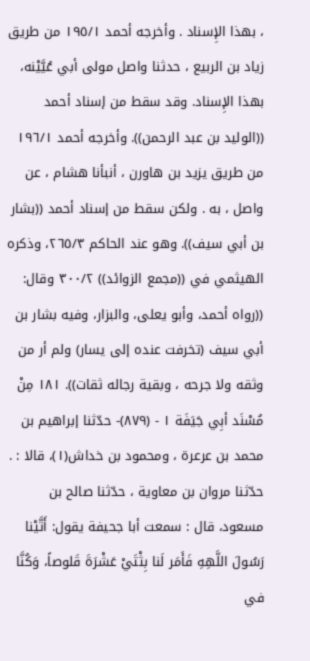، بهذا الإِسناد . وأخرجه أحمد ١٩٥/١ من طريق زياد بن الربيع ، حدثنا واصل مولى أبي عُيَّيْنه، بهذا الإِسناد. وقد سقط من إسناد أحمد ((الوليد بن عبد الرحمن)). وأخرجه أحمد ١٩٦/١ من طريق يزيد بن هاورن ، أنبأنا هشام ، عن واصل ، به . ولكن سقط من إسناد أحمد ((بشار بن أبي سيف)). وهو عند الحاكم ٢٦٥/٣، وذكره الهيثمي في ((مجمع الزوائد)) ٣٠٠/٢ وقال: ((رواه أحمد، وأبو يعلى، والبزار، وفيه بشار بن أبي سيف (تخرفت عنده إلى يسار) ولم أر من وثقه ولا جرحه ، وبقية رجاله ثقات)). ١٨١ مِنْ مُسْنَد أبِي جَيَفَة ١ - (٨٧٩)- حدّثنا إبراهيم بن محمد بن عرعرة ، ومحمود بن خداش(١)، قالا : . حدّثنا مروان بن معاوية ، حدّثنا صالح بن مسعود، قال : سمعت أبا جحيفة يقول: أَتَّيْنا رَسُولَ اللَّهِهِ فَأَمَر لَنا بِثْتَيْ عَشْرَةَ قَلوصاً، وَكُنَّا في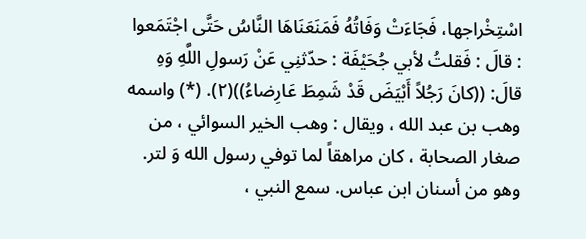اسْتِخْراجها، فَجَاءَتْ وَفَاتُهُ فَمَنَعَنَاهَا النَّاسُ حَتَّى اجْتَمَعوا : قالَ : فَقلتُ لأبي جُحَيْفَة : حدّثنِي عَنْ رَسولِ اللَّهِ وَهِ قالَ: ((كانَ رَجُلاً أَبْيَضَ قَدْ شَمِطَ عَارِضاءُ))(٢). (*) واسمه وهب بن عبد الله ، ويقال : وهب الخير السوائي ، من صغار الصحابة ، كان مراهقاً لما توفي رسول الله وَ لتر. وهو من أسنان ابن عباس. سمع النبي ،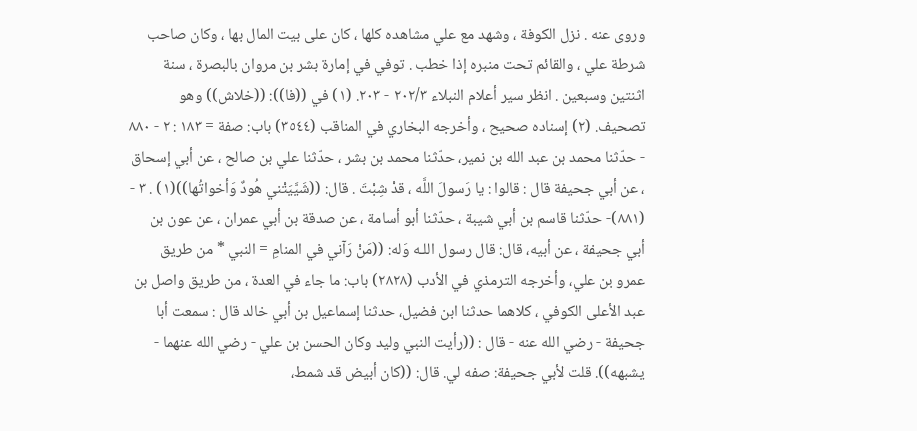وروى عنه . نزل الكوفة ، وشهد مع علي مشاهده كلها ، كان على بيت المال بها ، وكان صاحب شرطة علي ، والقائم تحت منبره إذا خطب . توفي في إمارة بشر بن مروان بالبصرة ، سنة اثنتين وسبعين . انظر سير أعلام النبلاء ٢٠٢/٣ - ٢٠٣. (١) في ((فا)): ((خلاش)) وهو تصحيف. (٢) إسناده صحيح ، وأخرجه البخاري في المناقب (٣٥٤٤) باب: صفة = ١٨٣ : ٢ - ٨٨٠ - حدّثنا محمد بن عبد الله بن نمير، حدّثنا محمد بن بشر ، حدّثنا علي بن صالح ، عن أبي إسحاق ، عن أبي جحيفة قال : قالوا : يا رَسولَ اللَّه ، قدْ شِبْتَ . قال: ((شَيَّيَتْني هُودٌ وَأخواتُها))(١) . ٣ - (٨٨١)- حدّثنا قاسم بن أبي شيبة ، حدّثنا أبو أسامة ، عن صدقة بن أبي عمران ، عن عون بن أبي جحيفة ، عن أبيه، قال: قال رسول اللـه وَله: ((مَنْ رَآني في المنامِ = النبي * من طريق عمرو بن علي، وأخرجه الترمذي في الأدب (٢٨٢٨) باب: ما جاء في العدة ، من طريق واصل بن عبد الأعلى الكوفي ، كلاهما حدثنا ابن فضيل، حدثنا إسماعيل بن أبي خالد قال : سمعت أبا جحيفة - رضي الله عنه - قال : ((رأيت النبي وليد وكان الحسن بن علي - رضي الله عنهما - يشبهه)). قلت لأبي جحيفة: صفه لي. قال: ((كان أبيض قد شمط،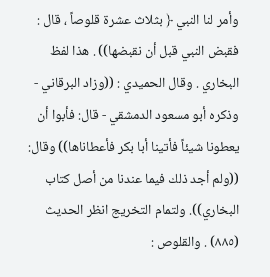وأمر لنا النبي ﴿ بثلاث عشرة قلوصاً ، قال : فقبض النبي قبل أن نقبضها)) . هذا لفظ البخاري . وقال الحميدي : ((وزاد البرقاني - وذكره أبو مسعود الدمشقي - قال: فأبوا أن يعطونا شيئاً فأتينا أبا بكر فأعطاناها)) وقال: ((ولم أجد ذلك فيما عندنا من أصل كتاب البخاري)). ولتمام التخريج انظر الحديث (٨٨٥) . والقلوص :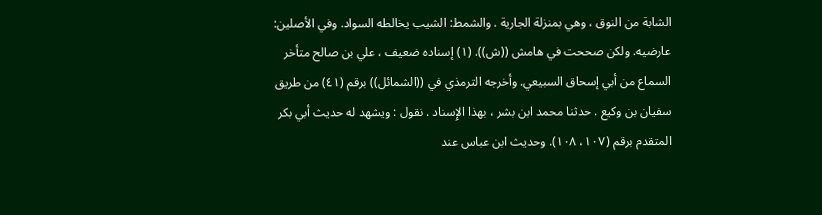الشابة من النوق ، وهي بمنزلة الجارية . والشمط: الشيب يخالطه السواد. وفي الأصلين: عارضيه. ولكن صححت في هامش ((ش)). (١) إسناده ضعيف ، علي بن صالح متأخر السماع من أبي إسحاق السبيعي. وأخرجه الترمذي في ((الشمائل)) برقم (٤١) من طريق سفيان بن وكيع . حدثنا محمد ابن بشر ، بهذا الإِسناد . نقول : ويشهد له حديث أبي بكر المتقدم برقم (١٠٧، ١٠٨). وحديث ابن عباس عند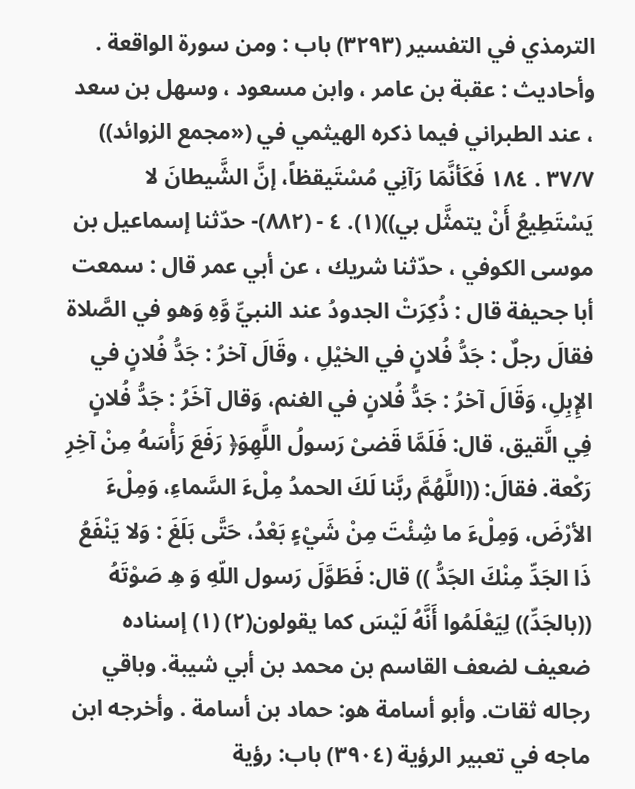الترمذي في التفسير (٣٢٩٣) باب : ومن سورة الواقعة . وأحاديث : عقبة بن عامر ، وابن مسعود ، وسهل بن سعد ، عند الطبراني فيما ذكره الهيثمي في («مجمع الزوائد)) ٣٧/٧ . ١٨٤ فَكَأنَّمَا رَآنِي مُسْتَيقظاً، إنَّ الشَّيطانَ لا يَسْتَطِيعُ أَنْ يتمثَّل بي))(١). ٤ - (٨٨٢)- حدّثنا إسماعيل بن موسى الكوفي ، حدّثنا شريك ، عن أبي عمر قال : سمعت أبا جحيفة قال : ذُكِرَتْ الجدودُ عند النبيِّ وَّهِ وَهو في الصَّلاة فقالَ رجلٌ : جَدُّ فُلانٍ في الخيْلِ ، وقَالَ آخرُ : جَدُّ فُلانٍ في الإِبِلِ، وَقَالَ آخرُ : جَدُّ فُلانٍ في الغنم، وَقال آخَرُ : جَدُّ فُلانٍ فِي الَّقيق، قال: فَلَمَّا قَضىْ رَسولُ اللَّهِوَ﴿ رَفَعَ رَأْسَهُ مِنْ آخِرِ رَكْعة. فقالَ: ((اللَّهُمَّ ربَّنا لَكَ الحمدُ مِلْءَ السَّماءِ، وَمِلْءَ الأرْضَ، وَمِلْءَ ما شِئْتَ مِنْ شَيْءٍ بَعْدُ، حَتَّى بَلَغَ : وَلا يَنْفَعُ ذَا الجَدِّ مِنْكَ الجَدُّ )) قال: فَطَوَّلَ رَسول اللّهِ وَ هِ صَوْتَهُ ((بالجَدِّ)) لِيَعْلَمُوا أَنَّهُ لَيْسَ كما يقولون(٢) (١) إسناده ضعيف لضعف القاسم بن محمد بن أبي شيبة. وباقي رجاله ثقات. وأبو أسامة هو: حماد بن أسامة . وأخرجه ابن ماجه في تعبير الرؤية (٣٩٠٤) باب: رؤية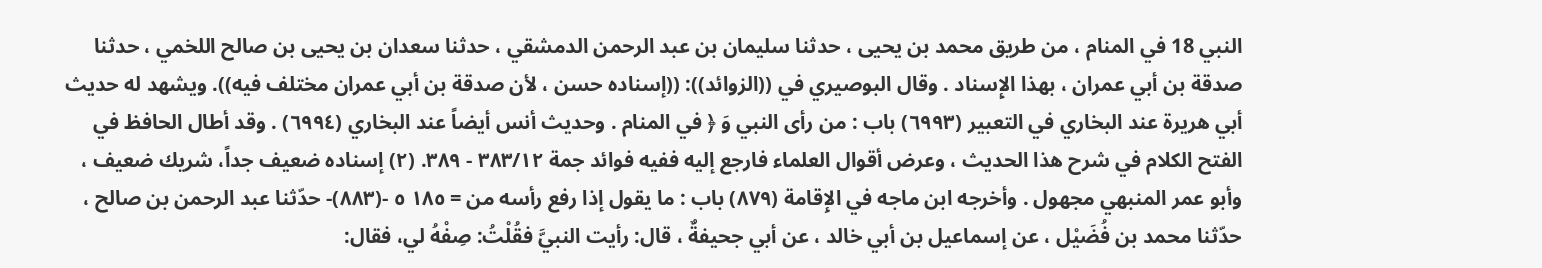النبي 18 في المنام ، من طريق محمد بن يحيى ، حدثنا سليمان بن عبد الرحمن الدمشقي ، حدثنا سعدان بن يحيى بن صالح اللخمي ، حدثنا صدقة بن أبي عمران ، بهذا الإِسناد . وقال البوصيري في ((الزوائد)): ((إسناده حسن ، لأن صدقة بن أبي عمران مختلف فيه)). ويشهد له حديث أبي هريرة عند البخاري في التعبير (٦٩٩٣) باب : من رأى النبي وَ ﴿ في المنام . وحديث أنس أيضاً عند البخاري (٦٩٩٤) . وقد أطال الحافظ في الفتح الكلام في شرح هذا الحديث ، وعرض أقوال العلماء فارجع إليه ففيه فوائد جمة ٣٨٣/١٢ - ٣٨٩. (٢) إسناده ضعيف جداً، شريك ضعيف ، وأبو عمر المنبهي مجهول . وأخرجه ابن ماجه في الإِقامة (٨٧٩) باب : ما يقول إذا رفع رأسه من = ١٨٥ ٥ -(٨٨٣)- حدّثنا عبد الرحمن بن صالح ، حدّثنا محمد بن فُضَيْل ، عن إسماعيل بن أبي خالد ، عن أبي جحيفةٌ ، قال: رأيت النبيَّ فقُلْتُ: صِفْهُ لي، فقال: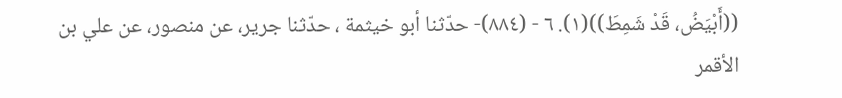((أَبْيَضُ، قَدْ شَمِطَ))(١). ٦ - (٨٨٤)- حدّثنا أبو خيثمة ، حدّثنا جرير، عن منصور، عن علي بن الأقمر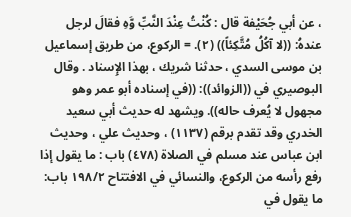، عن أبي جُحَيْفة قال : كُنْتُ عِنْدَ النَّبِّ وَّهِ فقالَ لرجل عندهُ: ((لا آكُلُ مُتَّكِئاً)) (٢). = الركوع، من طريق إسماعيل بن موسى السدي ، حدثنا شريك ، بهذا الإِسناد . وقال البوصيري في ((الزوائد)): ((في إسناده أبو عمر وهو مجهول لا يُعرف حاله)). ويشهد له حديث أبي سعيد الخدري وقد تقدم برقم (١١٣٧) ، وحديث علي ، وحديث ابن عباس عند مسلم في الصلاة (٤٧٨) باب : ما يقول إذا رفع رأسه من الركوع، والنسائي في الافتتاح ١٩٨/٢ باب: ما يقول في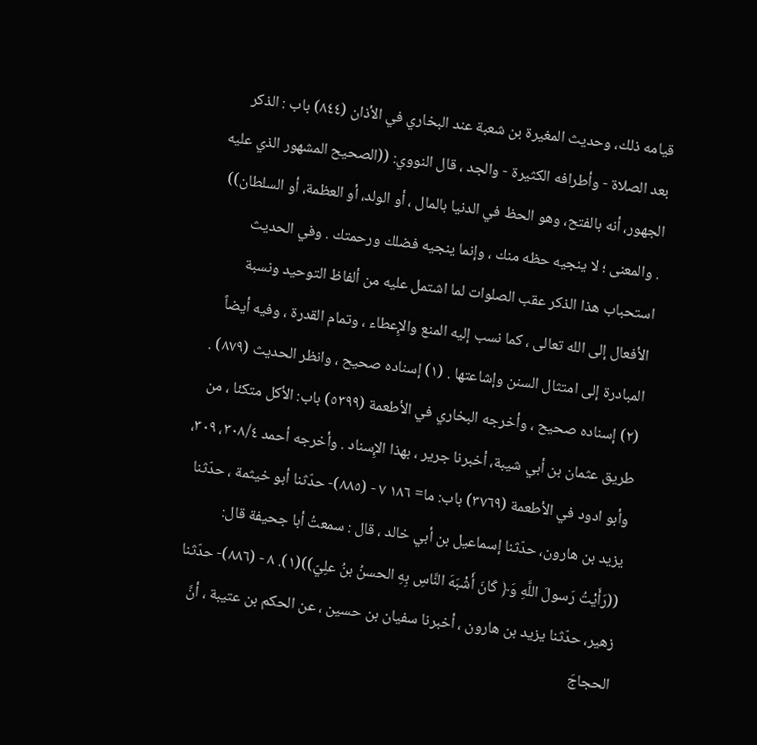قيامه ذلك، وحديث المغيرة بن شعبة عند البخاري في الأذان (٨٤٤) باب : الذكر بعد الصلاة - وأطرافه الكثيرة - والجد ، قال النووي: ((الصحيح المشهور الذي عليه الجهور، أنه بالفتح، وهو الحظ في الدنيا بالمال ، أو الولد، أو العظمة، أو السلطان)) . والمعنى ؛ لا ينجيه حظه منك ، وإنما ينجيه فضلك ورحمتك . وفي الحديث استحباب هذا الذكر عقب الصلوات لما اشتمل عليه من ألفاظ التوحيد ونسبة الأفعال إلى الله تعالى ، كما نسب إليه المنع والإِعطاء ، وتمام القدرة ، وفيه أيضاً المبادرة إلى امتثال السنن وإشاعتها . (١) إسناده صحيح ، وانظر الحديث (٨٧٩) . (٢) إسناده صحيح ، وأخرجه البخاري في الأطعمة (٥٣٩٩) باب: الأكل متكئا ، من طريق عثمان بن أبي شيبة، أخبرنا جرير ، بهذا الإِسناد . وأخرجه أحمد ٣٠٨/٤، ٣٠٩، وأبو ادود في الأطعمة (٣٧٦٩) باب: ما= ١٨٦ ٧ - (٨٨٥)- حدّثنا أبو خيثمة ، حدّثنا يزيد بن هارون، حدّثنا إسماعيل بن أبي خالد ، قال : سمعتُ أبا جحيفة قال: ((رَأَيْتُ رَسولَ اللَّهِ وَ﴿ كَانَ أَشْبَهَ النَّاسِ بِهِ الحسنُ بنُ علِيّ))(١). ٨ - (٨٨٦)- حدّثنا زهير، حدّثنا يزيد بن هارون ، أخبرنا سفيان بن حسين ، عن الحكم بن عتيبة ، أنَّ الحجاجَ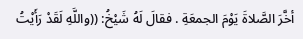أخَّرَ الصَّلاةَ يَوْمَ الجمعَةِ . فقالَ لَهُ شَيْخُ: ((واللَّهِ لَقَدْ رَأَيْتُ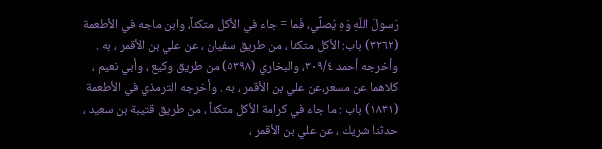رَسولَ اللّهِ وَهِ يُصلِّي، فَما = جاء في الأكل متكئاً، وابن ماجه في الأطعمة (٣٢٦٢) باب: الأكل متكئا ، من طريق سفيان ، عن علي بن الأقمر ، به . وأخرجه أحمد ٣٠٩/٤، والبخاري (٥٣٩٨) من طريق وكيع ، وأبي نعيم ، كلاهما عن مسعر،عن علي بن الأقمر ، به . وأخرجه الترمذي في الأطعمة (١٨٣١) باب : ما جاء في كرامة الأكل متكئاً ، من طريق قتيبة بن سعيد ، حدثنا شريك ، عن علي بن الأقمر ،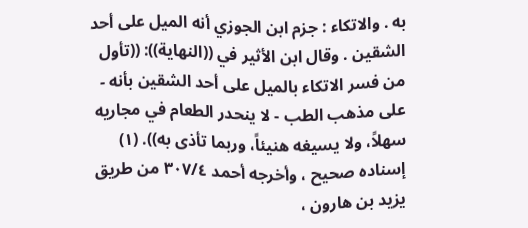به . والاتكاء : جزم ابن الجوزي أنه الميل على أحد الشقين . وقال ابن الأثير في ((النهاية)): ((تأول من فسر الاتكاء بالميل على أحد الشقين بأنه - على مذهب الطب - لا ينحدر الطعام في مجاريه سهلاً، ولا يسيغه هنيئاً، وربما تأذى به)). (١) إسناده صحيح ، وأخرجه أحمد ٣٠٧/٤ من طريق يزيد بن هارون ،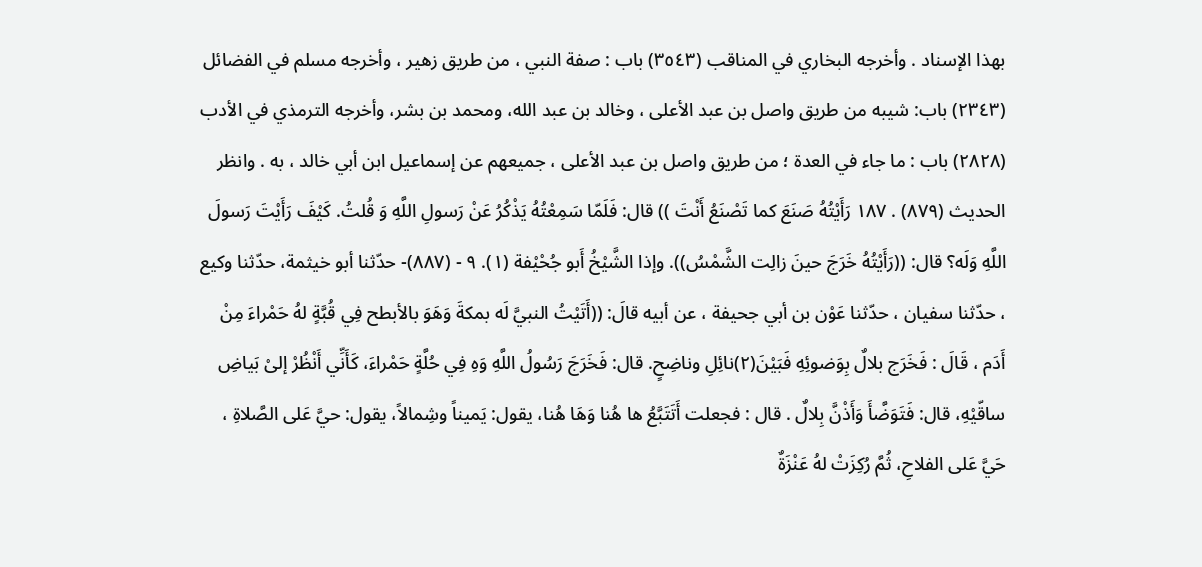بهذا الإسناد . وأخرجه البخاري في المناقب (٣٥٤٣) باب : صفة النبي ، من طريق زهير ، وأخرجه مسلم في الفضائل (٢٣٤٣) باب: شيبه من طريق واصل بن عبد الأعلى ، وخالد بن عبد الله، ومحمد بن بشر، وأخرجه الترمذي في الأدب (٢٨٢٨) باب : ما جاء في العدة ؛ من طريق واصل بن عبد الأعلى ، جميعهم عن إسماعيل ابن أبي خالد ، به . وانظر الحديث (٨٧٩) . ١٨٧ رَأَيْتُهُ صَنَعَ كما تَصْنَعُ أَنْتَ )) قال: فَلَمّا سَمِعْتُهُ يَذْكُرُ عَنْ رَسولِ اللَّهِ وَ قُلتُ. كَيْفَ رَأَيْتَ رَسولَ اللَّهِ وَلَه؟ قال: ((رَأَيْتُهُ خَرَجَ حينَ زالِت الشَّمْسُ)). وإذا الشَّيْخُ أَبو جُحْيْفة (١). ٩ - (٨٨٧)- حدّثنا أبو خيثمة، حدّثنا وكيع ، حدّثنا سفيان ، حدّثنا عَوْن بن أبي جحيفة ، عن أبيه قالَ: ((أَتَيْتُ النبيَّ لَه بمكةَ وَهَوَ بالأبطح فِي قُبَّةٍ لهُ حَمْراءَ مِنْ أَدَم ، قَالَ : فَخَرَج بلالٌ بِوَضوئِهِ فَبَيْنَ(٢)نائِلِ وناضِحٍ. قال: فَخَرَجَ رَسُولُ اللَّهِ وَهِ فِي حُلَّةٍ حَمْراءَ، كَأَنِّي أَنْظُرْ إلىْ بَياضِ ساقّيْهِ، قال: فَتَوَضَّأَ وَأَذْنَّ بِلالٌ . قال : فجعلت أَتَتَبَّعُ ها هُنا وَهَا هُنا، يقول: يَميناً وشِمالاً، يقول: حيَّ عَلى الصَّلاةِ ، حَيَّ عَلى الفلاحِ، ثُمَّ رُكِزَتْ لهُ عَنْزَةٌ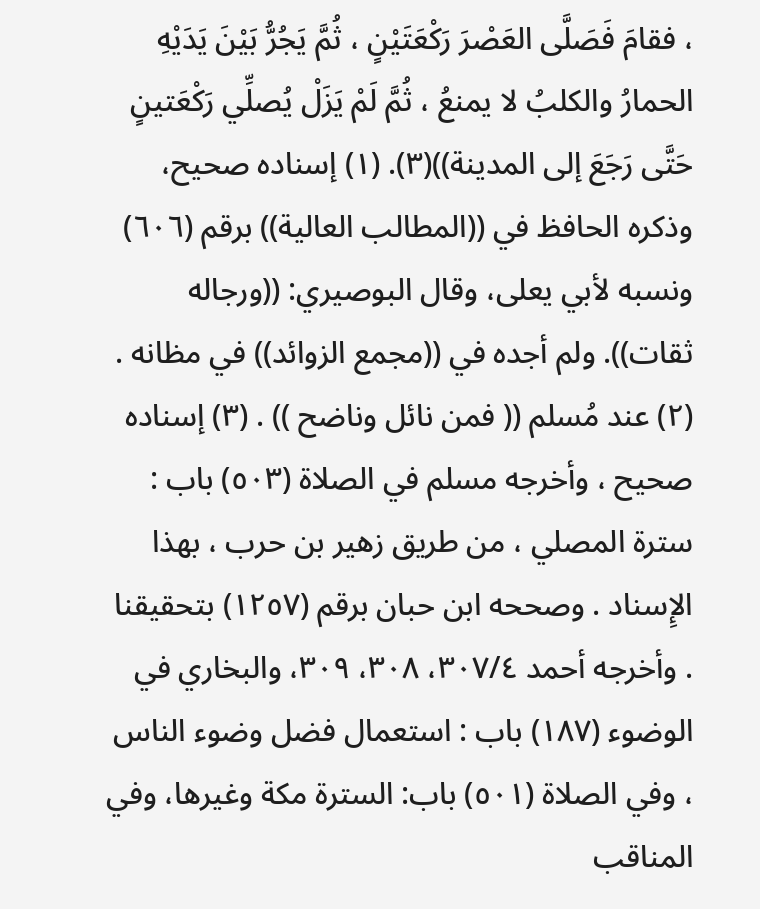، فقامَ فَصَلَّى العَصْرَ رَكْعَتَيْنٍ ، ثُمَّ يَجُرُّ بَيْنَ يَدَيْهِ الحمارُ والكلبُ لا يمنعُ ، ثُمَّ لَمْ يَزَلْ يُصلِّي رَكْعَتينٍ حَتَّى رَجَعَ إلى المدينة))(٣). (١) إسناده صحيح، وذكره الحافظ في ((المطالب العالية)) برقم (٦٠٦) ونسبه لأبي يعلى، وقال البوصيري: ((ورجاله ثقات)). ولم أجده في ((مجمع الزوائد)) في مظانه . (٢) عند مُسلم (( فمن نائل وناضح )) . (٣) إسناده صحيح ، وأخرجه مسلم في الصلاة (٥٠٣) باب : سترة المصلي ، من طريق زهير بن حرب ، بهذا الإِسناد . وصححه ابن حبان برقم (١٢٥٧) بتحقيقنا . وأخرجه أحمد ٣٠٧/٤، ٣٠٨، ٣٠٩، والبخاري في الوضوء (١٨٧) باب : استعمال فضل وضوء الناس ، وفي الصلاة (٥٠١) باب: السترة مكة وغيرها، وفي المناقب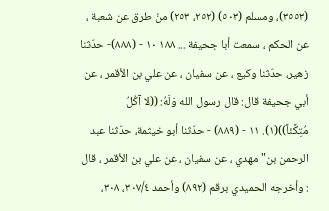(٣٥٥٣)، ومسلم (٥٠٣) (٢٥٢، ٢٥٣) منْ طرق عن شعبة ، عن الحكم ، سمعت أبا جحيفة ... ١٨٨ ١٠ - (٨٨٨)- حدّثنا زهير، حدّثنا وكيع ، عن سفيان ، عن علي بن الأقمر ، عن أبي جحيفة قال: قال رسول الله وَلَهُ: ((لا آكُلُ مُتِكَّئاً))(١). ١١ - (٨٨٩) - حدّثنا أبو خيثمة، حدّثنا عبد الرحمن بن" مهدي ، عن سفيان ، عن علي بن الأقمر ، قال : وأخرجه الحميدي برقم (٨٩٢) وأحمد ٣٠٧/٤، ٣٠٨،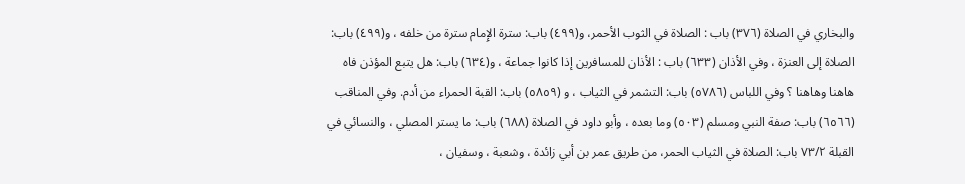والبخاري في الصلاة (٣٧٦) باب : الصلاة في الثوب الأحمر، و(٤٩٩) باب: سترة الإِمام سترة من خلفه ، و(٤٩٩) باب: الصلاة إلى العنزة ، وفي الأذان (٦٣٣) باب : الأذان للمسافرين إذا كانوا جماعة ، و(٦٣٤) باب: هل يتبع المؤذن فاه هاهنا وهاهنا ؟ وفي اللباس (٥٧٨٦) باب: التشمر في الثياب ، و (٥٨٥٩) باب: القبة الحمراء من أدم. وفي المناقب (٦٥٦٦) باب: صفة النبي ومسلم (٥٠٣) وما بعده ، وأبو داود في الصلاة (٦٨٨) باب: ما يستر المصلي ، والنسائي في القبلة ٧٣/٢ باب: الصلاة في الثياب الحمر، من طريق عمر بن أبي زائدة ، وشعبة ، وسفيان ،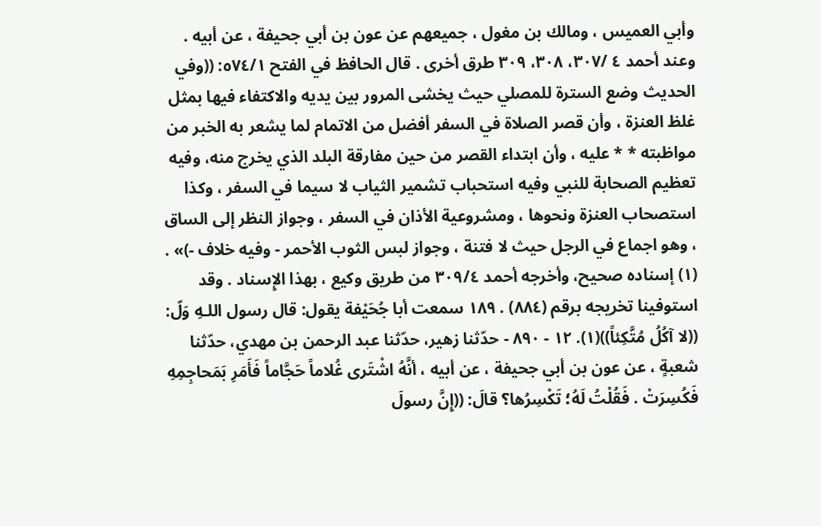وأبي العميس ، ومالك بن مغول ، جميعهم عن عون بن أبي جحيفة ، عن أبيه . وعند أحمد ٤ /٣٠٧، ٣٠٨، ٣٠٩ طرق أخرى . قال الحافظ في الفتح ٥٧٤/١: ((وفي الحديث وضع السترة للمصلي حيث يخشى المرور بين يديه والاكتفاء فيها بمثل غلظ العنزة ، وأن قصر الصلاة في السفر أفضل من الاتمام لما يشعر به الخبر من مواظبته * * عليه ، وأن ابتداء القصر من حين مفارقة البلد الذي يخرج منه، وفيه تعظيم الصحابة للنبي وفيه استحباب تشمير الثياب لا سيما في السفر ، وكذا استصحاب العنزة ونحوها ، ومشروعية الأذان في السفر ، وجواز النظر إلى الساق ، وهو اجماع في الرجل حيث لا فتنة ، وجواز لبس الثوب الأحمر - وفيه خلاف -)» . (١) إسناده صحيح، وأخرجه أحمد ٣٠٩/٤ من طريق وكيع ، بهذا الإِسناد . وقد استوفينا تخريجه برقم (٨٨٤) . ١٨٩ سمعت أبا جُحَيْفة يقول: قال رسول اللـهِ وَلّ: ((لا آكُلُ مُتَّكِئاً))(١). ١٢ - ٨٩٠ - حدّثنا زهير، حدّثنا عبد الرحمن بن مهدي، حدّثنا شعبةٍ ، عن عون بن أبي جحيفة ، عن أبيه ، أنَّهُ اشْتَرى غُلاماً حَجَّاماً فَأَمَرِ بَمَحاجِمِهِ فَكُسِرَتْ . فَقُلْتُ لَهُ؛ تَكْسِرُها؟ قالَ: ((إِنَّ رسولَ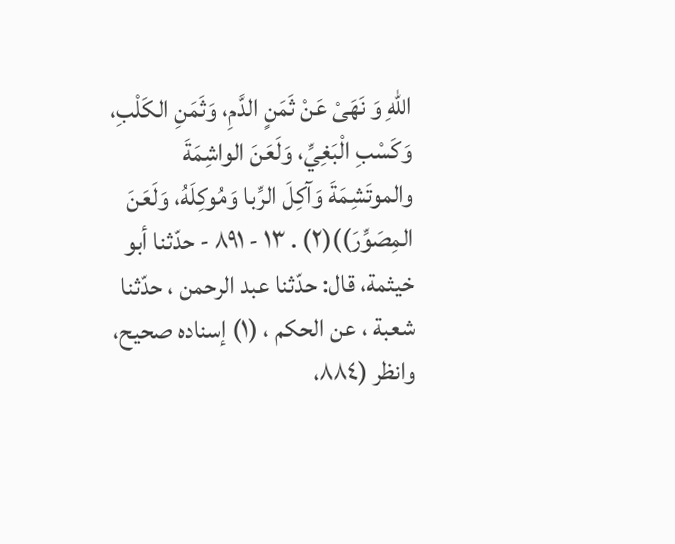اللّهِ وَ نَهَىْ عَنْ ثَمَنٍ الدَّمِ، وَثَمَنِ الكَلْبِ، وَكَسْبِ الْبَغِيِّ، وَلَعَنَ الواشِمَةَ والموتَشِمَةَ وَآكِلَ الرِّبا وَمُوكِلَهُ، وَلَعَنَ المِصَوِّرَ))(٢) . ١٣ - ٨٩١ - حدّثنا أبو خيثمة، قال: حدّثنا عبد الرحمن ، حدّثنا شعبة ، عن الحكم ، (١) إسناده صحيح، وانظر (٨٨٤،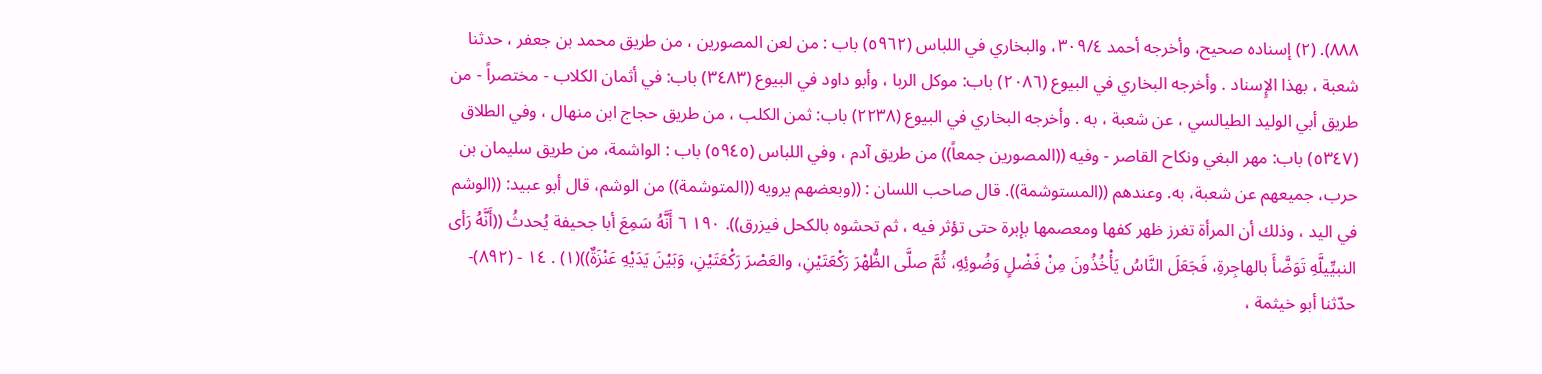٨٨٨). (٢) إسناده صحيح، وأخرجه أحمد ٣٠٩/٤، والبخاري في اللباس (٥٩٦٢) باب : من لعن المصورين ، من طريق محمد بن جعفر ، حدثنا شعبة ، بهذا الإِسناد . وأخرجه البخاري في البيوع (٢٠٨٦) باب: موكل الربا ، وأبو داود في البيوع (٣٤٨٣) باب: في أثمان الكلاب - مختصراً - من طريق أبي الوليد الطيالسي ، عن شعبة ، به . وأخرجه البخاري في البيوع (٢٢٣٨) باب: ثمن الكلب ، من طريق حجاج ابن منهال ، وفي الطلاق (٥٣٤٧) باب: مهر البغي ونكاح القاصر - وفيه ((المصورين جمعاً)) من طريق آدم ، وفي اللباس (٥٩٤٥) باب : الواشمة، من طريق سليمان بن حرب، جميعهم عن شعبة، به. وعندهم ((المستوشمة)). قال صاحب اللسان : ((وبعضهم يرويه ((المتوشمة)) من الوشم، قال أبو عبيد: ((الوشم في اليد ، وذلك أن المرأة تغرز ظهر كفها ومعصمها بإبرة حتى تؤثر فيه ، ثم تحشوه بالكحل فيزرق)). ١٩٠ ٦ أَنَّهُ سَمِعَ أبا جحيفة يُحدثُ ((أَنَّهُ رَأى النبيِّيلَّهِ تَوَضَّأَ بالهاجِرةِ، فَجَعَلَ النَّاسُ يَأْخُذُونَ مِنْ فَضْلٍ وَضُوئِهِ، ثُمَّ صلَّى الظُّهْرَ رَكْعَتَيْنِ، والعَصْرَ رَكْعَتَيْنِ، وَبَيْنَ يَدَيْهِ عَنْزَةٌ))(١) . ١٤ - (٨٩٢)- حدّثنا أبو خيثمة ،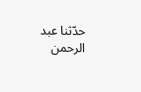حدّثنا عبد الرحمن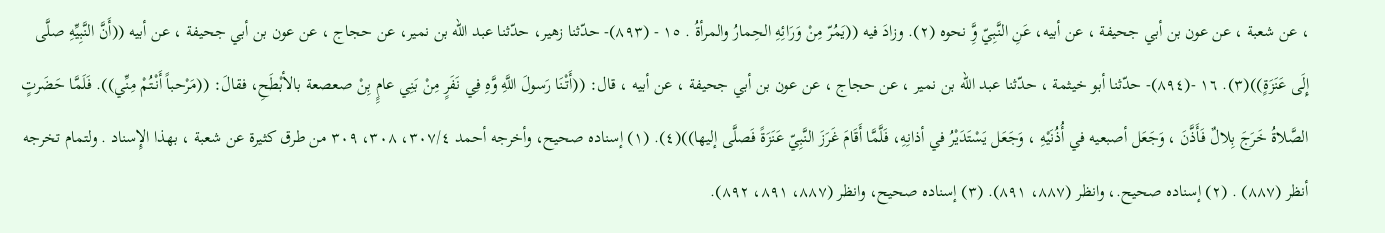، عن شعبة ، عن عون بن أبي جحيفة ، عن أبيه، عَنِ النَّبِيّ وَِّ نحوه (٢). وزادَ فيه ((يَمُرّ مِنْ وَرَائِهِ الحِمارُ والمرأةُ . ١٥ - (٨٩٣)- حدّثنا زهير، حدّثنا عبد الله بن نمير، عن حجاج ، عن عون بن أبي جحيفة ، عن أبيه ((أَنَّ النَّبِيِّهِ صلَّى إِلَى عَنَزَةٍ))(٣). ١٦ -(٨٩٤)- حدّثنا أبو خيثمة ، حدّثنا عبد الله بن نمير ، عن حجاج ، عن عون بن أبي جحيفة ، عن أبيه ، قال: ((أَتْنَا رَسولَ اللَّهِ وَّهِ فِي نَفَرٍ مِنْ بَنِي عامٍِ بِنْ صعصعة بالأبْطَحِ، فقالَ: ((مَرْحباً أَنْتُمْ مِنِّي)). فَلَمَّا حَضَرتٍ الصَّلاةُ خَرَجَ بِلالٌ فَأَذَّنَ ، وَجَعَل أصبعيه في أُذُنَيْهِ ، وَجَعَل يَسْتَدَيْرُ في أذانِهِ، فَلَّمَّا أَقَامَ غَرَزَ النَّبِيّ عَنَزَةً فَصلَّى إليها))(٤). (١) إسناده صحيح، وأخرجه أحمد ٣٠٧/٤، ٣٠٨، ٣٠٩ من طرق كثيرة عن شعبة ، بهذا الإِسناد . ولتمام تخرجه أنظر (٨٨٧) . (٢) إسناده صحيح.، وانظر (٨٨٧، ٨٩١). (٣) إسناده صحيح، وانظر (٨٨٧، ٨٩١، ٨٩٢).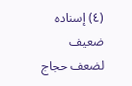(٤) إسناده ضعيف لضعف حجاج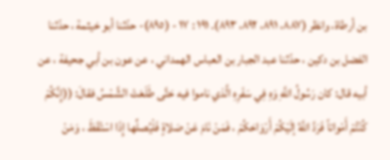بن أرطاة، وانظر (٨٨٧، ٨٩١، ٨٩٢، ٨٩٣). ١٩١ : ١٧ - (٨٩٥)- حدّثنا أبو خيثمة ، حدّثنا الفضل بن دكين ، حدّثنا عبد الجبار بن العباس الهمداني ، عن عون بن أبي جحيفة ، عن أبيه قال: كان رَسُولُ اللَّهِ وَهِ فِي سَفَرِهِ الَّذي ناموا فيه حَتَّى طَلَعَتْ الشَّمْسُ فقالَ: ((إِنَّكُمْ كُنْتُمْ أَمْواتاً فَرَدَّ اللَّهُ إلَيْكُمْ أَرْوَاحَكُمْ ، فَمَنْ نَامَ عَنْ صَلاةٍ فَلْيُصلِّها إِذَا اسْتْقَظَ ، وَمَنْ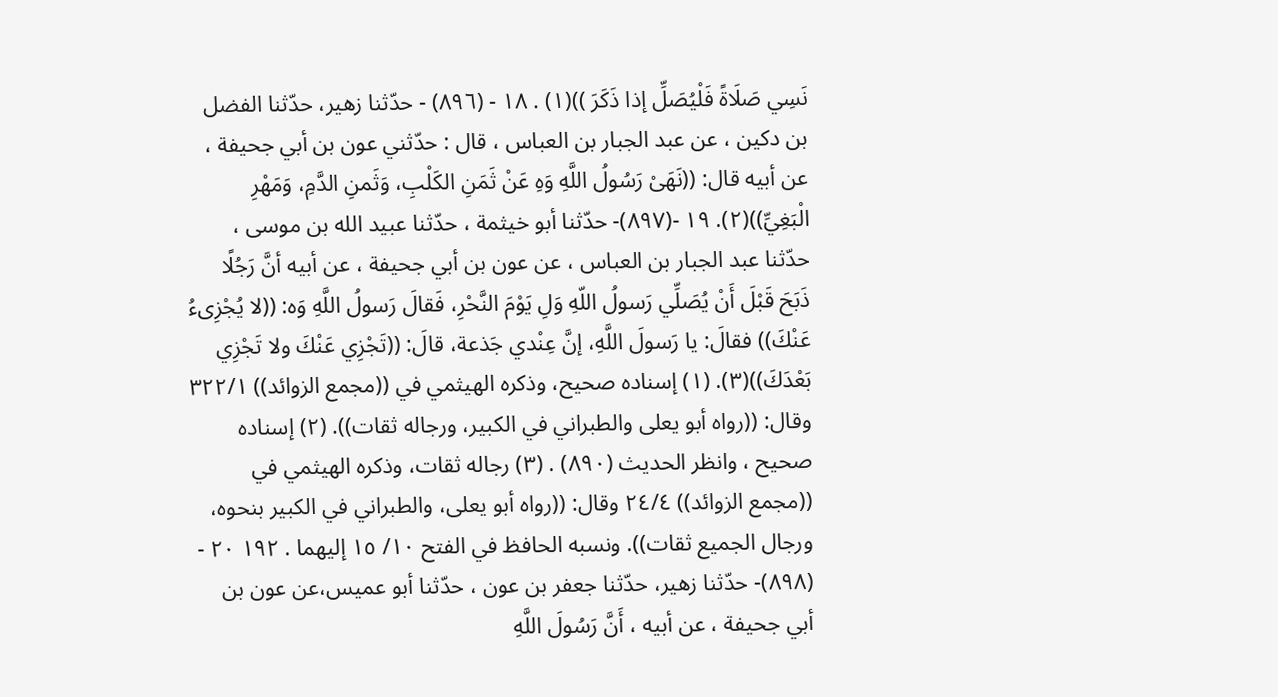نَسِي صَلَاةً فَلْيُصَلِّ إذا ذَكَرَ ))(١) . ١٨ - (٨٩٦) - حدّثنا زهير، حدّثنا الفضل بن دكين ، عن عبد الجبار بن العباس ، قال : حدّثني عون بن أبي جحيفة ، عن أبيه قال: ((نَهَىْ رَسُولُ اللَّهِ وَهِ عَنْ ثَمَنِ الكَلْبِ، وَثَمنِ الدَّمِ، وَمَهْرِ الْبَغِيِّ))(٢). ١٩ -(٨٩٧)- حدّثنا أبو خيثمة ، حدّثنا عبيد الله بن موسى ، حدّثنا عبد الجبار بن العباس ، عن عون بن أبي جحيفة ، عن أبيه أنَّ رَجُلًا ذَبَحَ قَبْلَ أَنْ يُصَلِّي رَسولُ اللّهِ وَلِ يَوْمَ النَّحْرِ، فَقالَ رَسولُ اللَّهِ وَه: ((لا يُجْزِىءُ عَنْكَ)) فقالَ: يا رَسولَ اللَّهِ، إنَّ عِنْدي جَذعة، قالَ: ((تَجْزِي عَنْكَ ولا تَجْزِي بَعْدَكَ))(٣). (١) إسناده صحيح، وذكره الهيثمي في ((مجمع الزوائد)) ٣٢٢/١ وقال: ((رواه أبو يعلى والطبراني في الكبير، ورجاله ثقات)). (٢) إسناده صحيح ، وانظر الحديث (٨٩٠) . (٣) رجاله ثقات، وذكره الهيثمي في ((مجمع الزوائد)) ٢٤/٤ وقال: ((رواه أبو يعلى، والطبراني في الكبير بنحوه، ورجال الجميع ثقات)). ونسبه الحافظ في الفتح ١٠/ ١٥ إليهما . ١٩٢ ٢٠ - (٨٩٨)- حدّثنا زهير، حدّثنا جعفر بن عون ، حدّثنا أبو عمیس،عن عون بن أبي جحيفة ، عن أبيه ، أَنَّ رَسُولَ اللَّهِ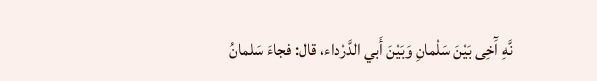نَّهِ آَخِى بَيْنَ سَلْمانِ وَبَيْنَ أَبي الدَّرْداء، قال: فجاءَ سَلمانُ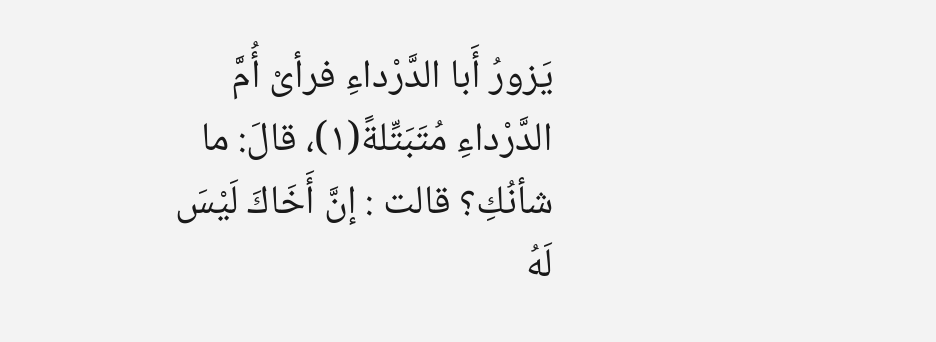يَزورُ أَبا الدَّرْداءِ فرأىْ أُمَّ الدَّرْداءِ مُتَبَتِّلةً(١)، قالَ: ما شأنُكِ؟ قالت : إنَّ أَخَاكَ لَيْسَ لَهُ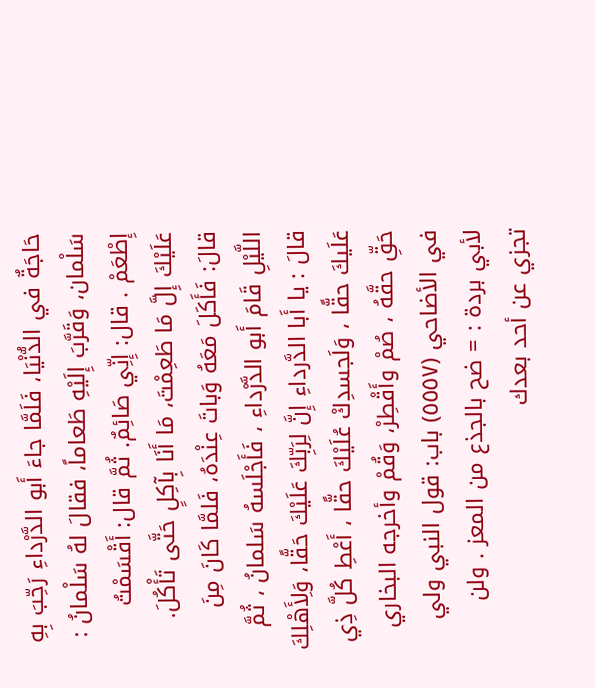حَاجَةٌ في الدُّنْيَا، فَلَمَّا جاءَ أَبو الدَّرْداءِ رَحِّبَ بِهِ سَلْمان، وَقَرَّبَ إِلَيْهِ طَعاماً، فقالَ لهُ سَلْمانُ : إِطْعَمْ . قال: إِنِّي صَائِمٌ. ثُمَّ قال: أَقْسَمْتُ عَلَيْكَ إِلَّ مَا طَعِمْتَ، مَا أَنَا بِآكِلٍ حَتَّى تَأْكُلَ. قالَ: فَأَكَلَ مَعَهُ وَباتَ عِنْدَهُ، فَلمَّا كَانَ مِنَ اللَّيْلِ قَامَ أَبو الدَّرْداءِ ، فَأَجْلَسهُ سَلمانُ ، ثُمَّ قالَ : يا أَبا الدَّرداءِ إِنَّ لِرَبِّكَ عَلَيْكَ حَقًّا، وَلِأَهْلِكَ عَلَيكَ حقًّا ، وَلَجسدِكْ عُلَيْكَ حقًّا ، أَعْطِ كُلَّ ذِي حَقِّ حقَّهُ ، صُمْ وأَقْطِرْ، وَقُمْ وأخرجه البخاري في الأضاحي (٥٥٥٧) باب: قول النبي ولي لأبي بردة : = ضح بالجذع من المعز . ولن تجزي عن أحد بعدك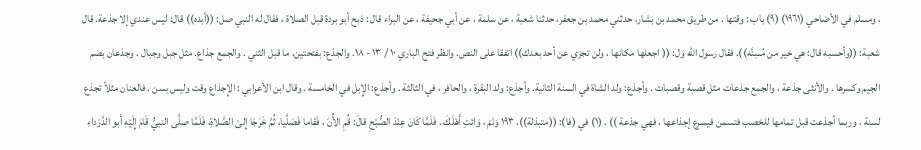، ومسلم في الأضاحي (١٩٦١) (٩) باب : وقتها . من طريق محمد بن بشار، حدثني محمد بن جعفر، حدثنا شعبة ، عن سلمة ، عن أبي جحيفة ، عن البراء قال : ذبح أبو بردة قبل الصلاة ، فقال له النبي صل: ((أبده)) قال: ليس عندي إلا جذعة. قال شعبة: ((وأحسبه قال: هي خير من مُسِنَّه)). فقال رسول الله وَل: (( اجعلها مكانها ، ولن تجزي عن أحد بعدك)) اتفقا على النص. وانظر فتح الباري ١٠ / ١٣ - ١٨. والجذع: بفتحتين، ما قبل الثني . والجمع جذاع. مثل جبل وجبال . وجذعان بضم الجيم وكسرها . والأنثى جذعة ، والجمع جذعات مثل قصبة وقصبات . وأجذع: ولد الشاة في السنة الثانية. وأجذع: ولد البقرة ، والحافر ، في الثالثة . وأجذع: الإِبل في الخامسة . وقال ابن الأعرابي : الإِجذاع وقت وليس بسن . فالعنان مثلاً تجذع لسنة ، وربما أجذعت قبل تمامها للخصب فتسمن فيسرع إجذاعها ، فهي جذعة )) . (١) في (فا): ((متبذلة)). ١٩٣ وَنَمْ ، وَائتِ أَهْلَكَ . فَلَمَّا كَانَ عِنْدَ الصُّبْحِ قالَ: قُمِ الأُنَ ، فَقاما فَصَلَّيا، ثُمَّ خَرَجَا إِلىْ الصَّلاةِ، فَلَمَّا صلَّى النبيُّ قَامَ إِلَيْهِ أَبو الدَّرْداءِ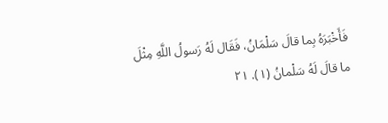فَأَخْبَرَهُ بِما قالَ سَلْمَانُ، فَقَال لَهُ رَسولُ اللَّهِ مِثْلَ ما قالَ لَهُ سَلْمانُ (١). ٢١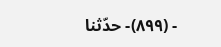- (٨٩٩)- حدّثنا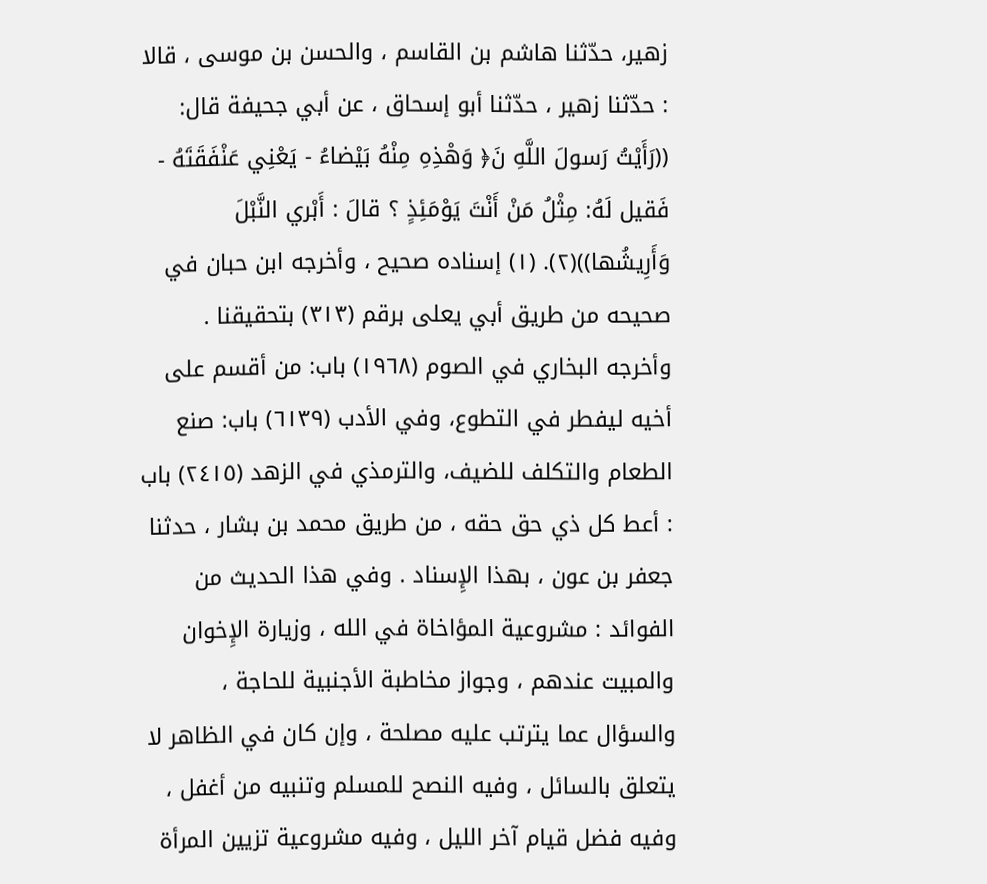زهير، حدّثنا هاشم بن القاسم ، والحسن بن موسى ، قالا : حدّثنا زهير ، حدّثنا أبو إسحاق ، عن أبي جحيفة قال: ((رَأَيْتُ رَسولَ اللَّهِ نَ﴿ وَهْذِهِ مِنْهُ بَيْضاءُ - يَعْنِي عَنْفَقَتَهُ - فَقيل لَهُ: مِثْلُ مَنْ أَنْتَ يَوْمَئِذٍ ؟ قالَ : أَبْري النَّبْلَ وَأَرِيشُها))(٢). (١) إسناده صحيح ، وأخرجه ابن حبان في صحيحه من طريق أبي يعلى برقم (٣١٣) بتحقيقنا . وأخرجه البخاري في الصوم (١٩٦٨) باب: من أقسم على أخيه ليفطر في التطوع، وفي الأدب (٦١٣٩) باب: صنع الطعام والتكلف للضيف، والترمذي في الزهد (٢٤١٥) باب : أعط كل ذي حق حقه ، من طريق محمد بن بشار ، حدثنا جعفر بن عون ، بهذا الإِسناد . وفي هذا الحديث من الفوائد : مشروعية المؤاخاة في الله ، وزيارة الإِخوان والمبيت عندهم ، وجواز مخاطبة الأجنبية للحاجة ، والسؤال عما يترتب عليه مصلحة ، وإن كان في الظاهر لا يتعلق بالسائل ، وفيه النصح للمسلم وتنبيه من أغفل ، وفيه فضل قيام آخر الليل ، وفيه مشروعية تزيين المرأة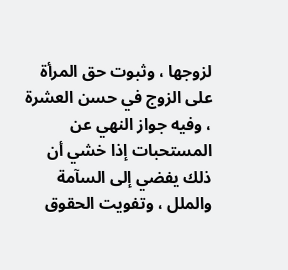لزوجها ، وثبوت حق المرأة على الزوج في حسن العشرة ، وفيه جواز النهي عن المستحبات إذا خشي أن ذلك يفضي إلى السآمة والملل ، وتفويت الحقوق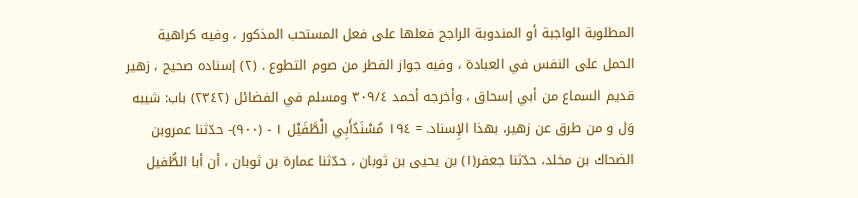المطلوبة الواجبة أو المندوبة الراجح فعلها على فعل المستحب المذكور ، وفيه كراهية الحمل على النفس في العبادة ، وفيه جواز الفطر من صوم التطوع . (٢) إسناده صحيح ، زهير قديم السماع من أبي إسحاق ، وأخرجه أحمد ٣٠٩/٤ ومسلم في الفضائل (٢٣٤٢) باب: شيبه وَل و من طرق عن زهير، بهذا الإِسناد. = ١٩٤ مُسْنَدُأَبِي الْطَّفَيْل ١ - (٩٠٠)- حدّثنا عمروبن الضحاك بن مخلد، حدّثنا جعفر(١) بن يحيى بن ثوبان ، حدّثنا عمارة بن ثوبان ، أن أبا الطُّفيل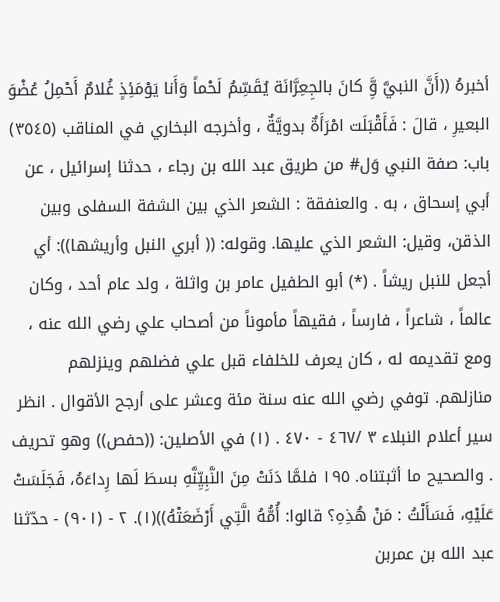أخبرهُ ((أَنَّ النبيَّ وَِّ كانَ بالجِعِرَّانَة يُقَسِّمُ لَحْماً وَأَنا يَوْمَئِذٍ غُلامٌ أَحْمِلُ عُضْوَ البعيرِ ، قالَ : فَأَقْبَلَت امْرَأَةٌ بدويَّةٌ ، وأخرجه البخاري في المناقب (٣٥٤٥) باب: صفة النبي وَل# من طريق عبد الله بن رجاء ، حدثنا إسرائيل ، عن أبي إسحاق ، به . والعنفقة : الشعر الذي بين الشفة السفلى وبين الذقن، وقيل: الشعر الذي عليها. وقوله: (( أبري النبل وأريشها)): أي أجعل للنبل ريشاً . (*) أبو الطفيل عامر بن واثلة ، ولد عام أحد ، وكان عالماً ، شاعراً ، فارساً ، فقيهاً مأموناً من أصحاب علي رضي الله عنه ، ومع تقديمه له ، كان يعرف للخلفاء قبل علي فضلهم وينزلهم منازلهم. توفي رضي الله عنه سنة مئة وعشر على أرجح الأقوال . انظر سير أعلام النبلاء ٣ /٤٦٧ - ٤٧٠ . (١) في الأصلين: ((حفص)) وهو تحريف . والصحيح ما أثبتناه. ١٩٥ فلمَّا دَنَتْ مِنَ النَّبِيِّنَّهِ بسطَ لَها رِداءَهُ، فَجَلَسَتْ عَلَيْهِ، فَسَأَلْتُ : مَنْ هُذِهِ؟ قالوا: أُمُّهُ الَّتِي أَرْضَعَتْهُ))(١). ٢ - (٩٠١) - حدّثنا عبد الله بن عمربن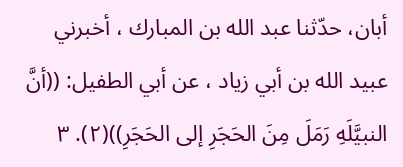أبان، حدّثنا عبد الله بن المبارك ، أخبرني عبيد الله بن أبي زياد ، عن أبي الطفيل: ((أنَّ النبيَّلَهِ رَمَلَ مِنَ الحَجَرِ إلى الحَجَرِ))(٢). ٣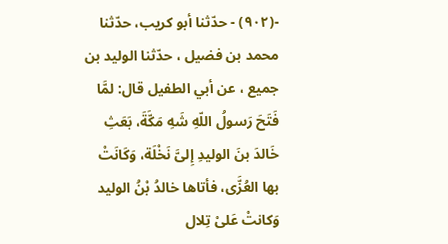-(٩٠٢) - حدّثنا أبو كريب، حدّثنا محمد بن فضيل ، حدّثنا الوليد بن جمیع ، عن أبي الطفيل قال: لمَّا فَتَحَ رَسولُ اللّهِ شَهِ مَكَّةَ، بَعَثِ خَالدَ بنَ الوليدِ إِلىَّ نَخْلَة، وَكَانَتْ بها العُزَّى، فأتاها خالدُ بْنُ الوليد وَكانتْ عَلىْ تِلال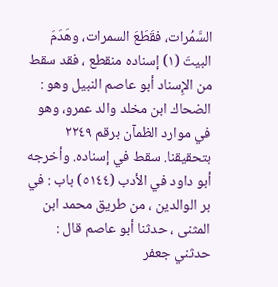السَّمُرات، فقَطَعَ السمرات، وهَدَمَ البيتَ (١) إسناده منقطع ، فقد سقط من الإِسناد أبو عاصم النبيل وهو : الضحاك ابن مخلد والد عمرو، وهو في موارد الظمآن برقم ٢٢٤٩ بتحقيقنا. سقط في إسناده. وأخرجه أبو داود في الأدب (٥١٤٤) باب : في بر الوالدين ، من طريق محمد ابن المثنى ، حدثنا أبو عاصم قال : حدثني جعفر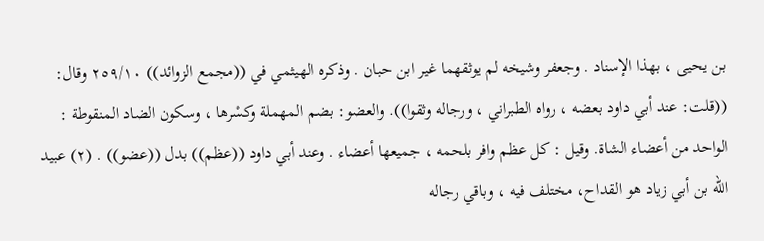بن يحيى ، بهذا الإسناد . وجعفر وشیخه لم يوثقهما غير ابن حبان . وذكره الهيثمي في ((مجمع الزوائد)) ٢٥٩/١٠ وقال: ((قلت: عند أبي داود بعضه ، رواه الطبراني ، ورجاله وثقوا)). والعضو: بضم المهملة وكسْرها ، وسكون الضاد المنقوطة : الواحد من أعضاء الشاة. وقيل : كل عظم وافر بلحمه ، جميعها أعضاء . وعند أبي داود ((عظم)) بدل ((عضو)) . (٢) عبيد الله بن أبي زياد هو القداح، مختلف فيه ، وباقي رجاله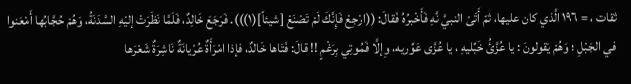ثقات ، = ١٩٦ الَّذي كان عليها، ثمّ أَتَىْ النبيَّ نَّهِ فَأَخْبرُهُ فَقالَ: ((ارْجِعْ فَإِنَّكَ لَمْ تَصْنَعْ [شيئاً](١))). فَرَجَعَ خَالِدٌ، فَلَمَّا نَظَرَتْ إليْهِ السَّدَنَةُ، وَهُمْ حُجَّابُها أَمْعَنوا في الجَبْلِ ؛ وَهُمْ يَقولونَ : يا عُزَّئُ خَبِّلیهِ ، يا عُزَّى عَوِّريه، وِإلَّا فَمُوتِي بِرَغْمٍ !! قالَ: فَتَاها خَالدٌ، فإذا امْرَأَةٌ عُرْيانَةٌ نَاشِرَةٌ شَعْرَها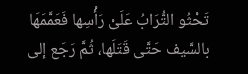تَحْثُو التُّرَابُ عَلَىْ رَأْسِها فَعَمَّمَهَا بالسَّيف حَتَّى قَتَلَها، ثُمَّ رَجَع إلى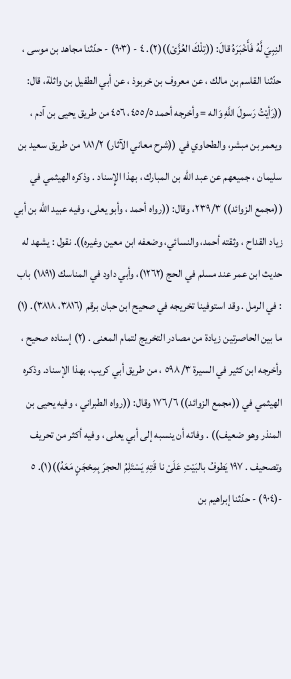النِبِيَ لَّهُ فَأَخْبَرَهُ قالَ: ((تِلْكَ العُزَّىْ))(٢). ٤ - (٩٠٣) - حدّثنا مجاهد بن موسى ، حدّثنا القاسم بن مالك ، عن معروف بن خربوذ ، عن أبي الطفيل بن واثلة، قال: ((رَأيْتُ رَسولَ اللَّهِ وَاله = وأخرجه أحمد ٤٥٥/٥، ٤٥٦ من طريق يحيى بن آدم ، ويعمر بن مبشر، والطحاوي في ((شرح معاني الآثار) ١٨١/٢ من طريق سعيد بن سليمان ، جميعهم عن عبد الله بن المبارك ، بهذا الإِسناد . وذكره الهيثمي في ((مجمع الزوائد)) ٢٣٩/٣، وقال: ((رواه أحمد ، وأبو يعلى، وفيه عبيد الله بن أبي زياد القداح ، وثقته أحمد، والنسائي، وضعفه ابن معين وغيره)). نقول : يشهد له حديث ابن عمر عند مسلم في الحج (١٢٦٢)، وأبي داود في المناسك (١٨٩١) باب : في الرمل . وقد استوفينا تخريجه في صحيح ابن حبان برقم (٣٨١٦، ٣٨١٨). (١) ما بين الحاصرتين زيادة من مصادر التخريج لتمام المعنى . (٢) إسناده صحيح ، وأخرجه ابن كثير في السيرة ٥٩٨/٣ ، من طريق أبي كريب، بهذا الإسناد. وذكره الهيثمي في ((مجمع الزوائد)) ١٧٦/٦ وقال: ((رواه الطبراني ، وفيه يحيى بن المنذر وهو ضعيف)) . وفاته أن ينسبه إلى أبي يعلى ، وفيه أكثر من تحريف وتصحيف . ١٩٧ يَطوفُ بالبَيْتِ عَلَىْ نا قَتِهِ يَسْتَلِمُ الحجرَ بِمِحْجَنٍ مَعَهُ))(١). ٥ -(٩٠٤) - حدّثنا إبراهيم بن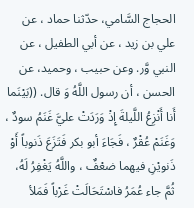الحجاج السَّامي، حدّثنا حماد ، عن علي بن زيد ، عن أبي الطفيل ، عن النبي وَّر. وعن حبيب ، وحميد، عن الحسن ، أن رسول اللَّهُ وَ قال. ((بَيْنَما أَنا أَنْزِعُ اللَّيلةَ إِذْ وَرَدَتْ عليَّ غَنَمُ سودٌ ، وَغَنَمْ عُقْرٌ ، فَجَاءَ أبو بكر فَتَزَعَ ذَنوباً أَوْ ذَنويْنِ فيهما ضعْفٌ ، واللَّهُ يَغْفِرُ لَهُ، ثُمَّ جاء عُمَرُ فاسْتَحَالَتْ غَرْباً فَمَلأ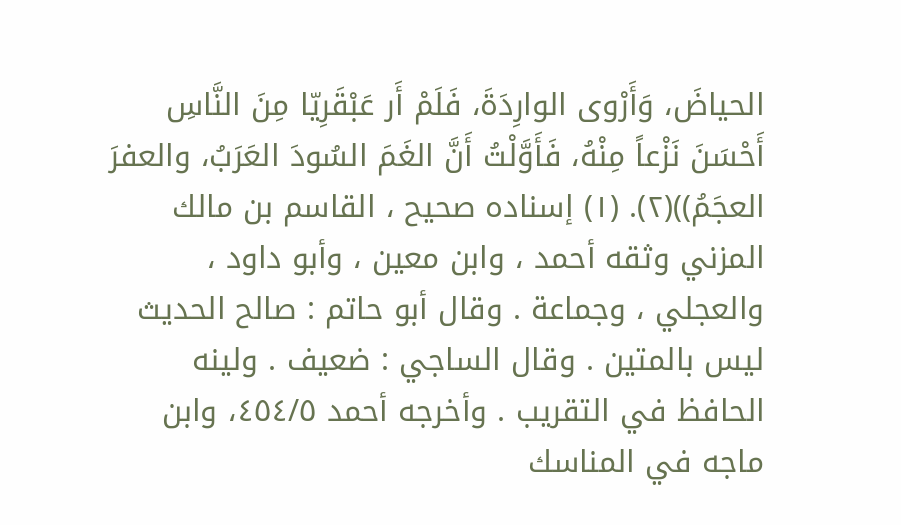الحياضَ، وَأَرْوى الوارِدَةَ، فَلَمْ أَر عَبْقَرِيّا مِنَ النَّاسِ أَحْسَنَ نَزْعاً مِنْهُ، فَأَوَّلْتُ أَنَّ الغَمَ السُودَ العَرَبُ، والعفرَ العجَمُ))(٢). (١) إسناده صحيح ، القاسم بن مالك المزني وثقه أحمد ، وابن معين ، وأبو داود ، والعجلي ، وجماعة . وقال أبو حاتم : صالح الحديث ليس بالمتين . وقال الساجي : ضعيف . ولينه الحافظ في التقريب . وأخرجه أحمد ٤٥٤/٥، وابن ماجه في المناسك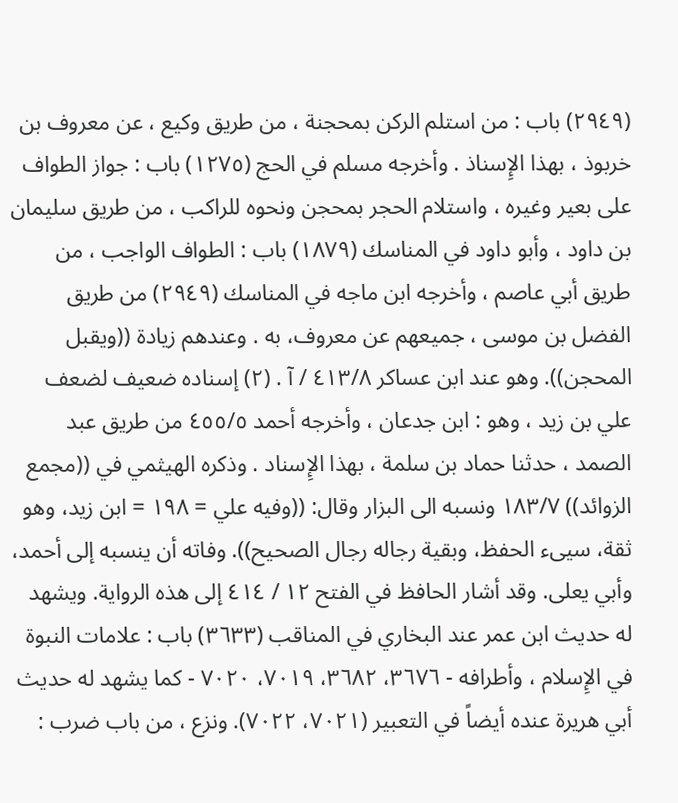(٢٩٤٩) باب : من استلم الركن بمحجنة ، من طريق وكيع ، عن معروف بن خربوذ ، بهذا الإِسناذ . وأخرجه مسلم في الحج (١٢٧٥) باب : جواز الطواف على بعير وغيره ، واستلام الحجر بمحجن ونحوه للراكب ، من طريق سليمان بن داود ، وأبو داود في المناسك (١٨٧٩) باب : الطواف الواجب ، من طريق أبي عاصم ، وأخرجه ابن ماجه في المناسك (٢٩٤٩) من طريق الفضل بن موسى ، جميعهم عن معروف، به . وعندهم زيادة ((ويقبل المحجن)). وهو عند ابن عساكر ٤١٣/٨ / آ . (٢) إسناده ضعيف لضعف علي بن زيد ، وهو : ابن جدعان ، وأخرجه أحمد ٤٥٥/٥ من طريق عبد الصمد ، حدثنا حماد بن سلمة ، بهذا الإِسناد . وذكره الهيثمي في ((مجمع الزوائد)) ١٨٣/٧ ونسبه الى البزار وقال: ((وفيه علي = ١٩٨ = ابن زيد، وهو ثقة، سيىء الحفظ، وبقية رجاله رجال الصحيح)). وفاته أن ينسبه إلى أحمد، وأبي يعلى. وقد أشار الحافظ في الفتح ١٢ / ٤١٤ إلى هذه الرواية. ويشهد له حديث ابن عمر عند البخاري في المناقب (٣٦٣٣) باب : علامات النبوة في الإِسلام ، وأطرافه - ٣٦٧٦، ٣٦٨٢، ٧٠١٩، ٧٠٢٠ - كما يشهد له حديث أبي هريرة عنده أيضاً في التعبير (٧٠٢١، ٧٠٢٢). ونزع ، من باب ضرب :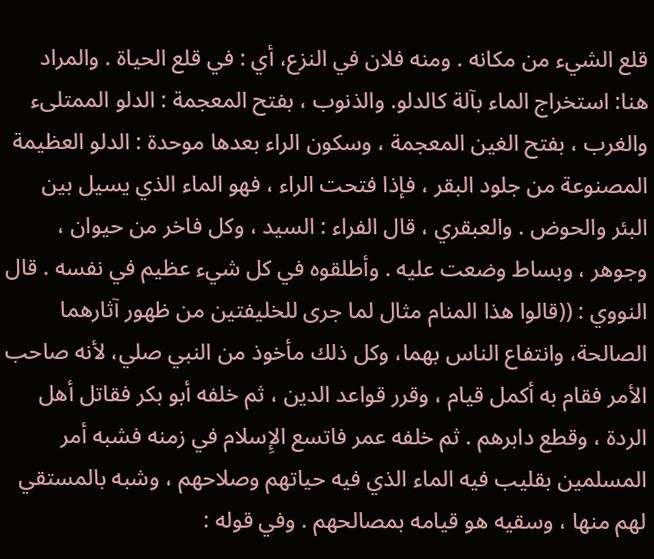قلع الشيء من مكانه . ومنه فلان في النزع، أي : في قلع الحياة . والمراد هنا: استخراج الماء بآلة كالدلو. والذنوب ، بفتح المعجمة : الدلو الممتلىء والغرب ، بفتح الغين المعجمة ، وسكون الراء بعدها موحدة : الدلو العظيمة المصنوعة من جلود البقر ، فإذا فتحت الراء ، فهو الماء الذي يسيل بين البئر والحوض . والعبقري ، قال الفراء : السيد ، وكل فاخر من حيوان ، وجوهر ، وبساط وضعت عليه . وأطلقوه في كل شيء عظيم في نفسه . قال النووي : ((قالوا هذا المنام مثال لما جرى للخليفتين من ظهور آثارهما الصالحة، وانتفاع الناس بهما، وكل ذلك مأخوذ من النبي صلي، لأنه صاحب الأمر فقام به أكمل قيام ، وقرر قواعد الدين ، ثم خلفه أبو بكر فقاتل أهل الردة ، وقطع دابرهم . ثم خلفه عمر فاتسع الإِسلام في زمنه فشبه أمر المسلمين بقليب فيه الماء الذي فيه حياتهم وصلاحهم ، وشبه بالمستقي لهم منها ، وسقيه هو قيامه بمصالحهم . وفي قوله :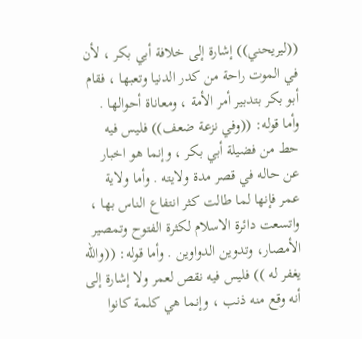((ليريحني)) إشارة إلى خلافة أبي بكر ، لأن في الموت راحة من كدر الدنيا وتعبها ، فقام أبو بكر بتدبير أمر الأمة ، ومعاناة أحوالها . وأما قوله: ((وفي نزعة ضعف)) فليس فيه حط من فضيلة أبي بكر ، وإنما هو اخبار عن حاله في قصر مدة ولايته . وأما ولاية عمر فإنها لما طالت كثر انتفاع الناس بها ، واتسعت دائرة الاسلام لكثرة الفتوح وتمصير الأمصار، وتدوين الدواوين . وأما قوله: ((والله يغفر له )) فليس فيه نقص لعمر ولا إشارة إلى أنه وقع منه ذنب ، وإنما هي كلمة كانوا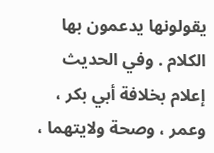يقولونها يدعمون بها الكلام . وفي الحديث إعلام بخلافة أبي بكر ، وعمر ، وصحة ولايتهما ،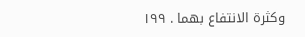وكثرة الانتفاع بهما . ١٩٩